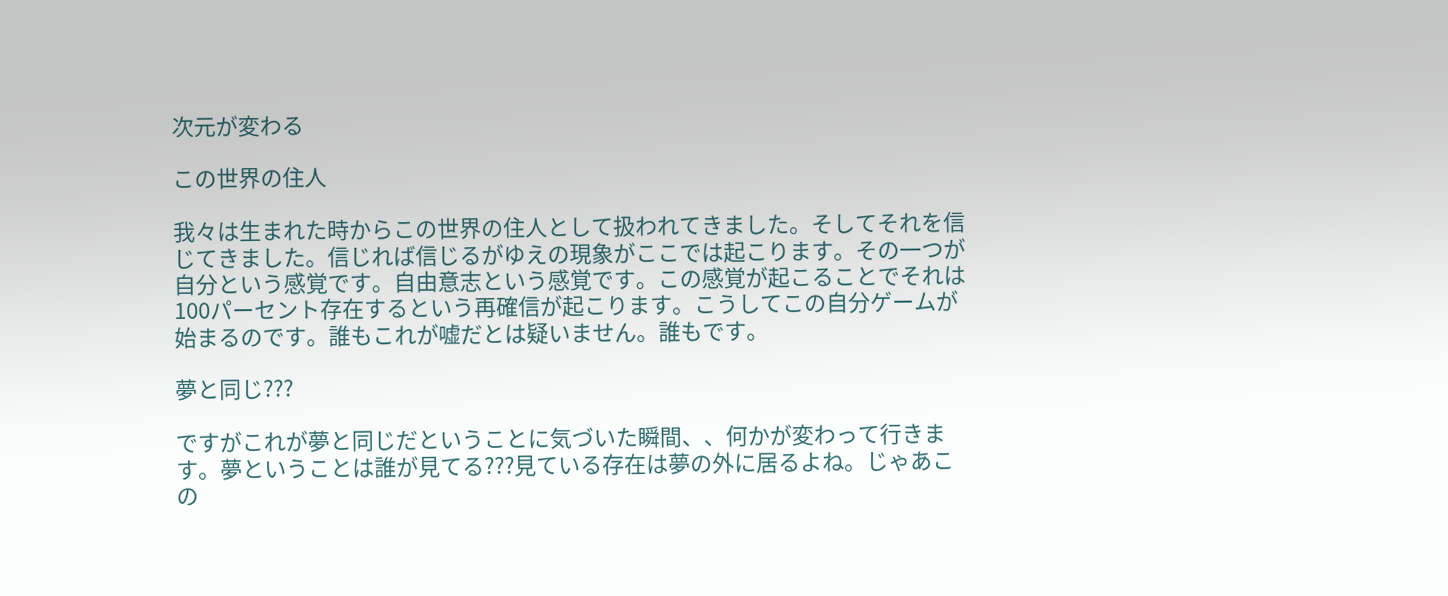次元が変わる

この世界の住人

我々は生まれた時からこの世界の住人として扱われてきました。そしてそれを信じてきました。信じれば信じるがゆえの現象がここでは起こります。その一つが自分という感覚です。自由意志という感覚です。この感覚が起こることでそれは100パーセント存在するという再確信が起こります。こうしてこの自分ゲームが始まるのです。誰もこれが嘘だとは疑いません。誰もです。

夢と同じ???

ですがこれが夢と同じだということに気づいた瞬間、、何かが変わって行きます。夢ということは誰が見てる???見ている存在は夢の外に居るよね。じゃあこの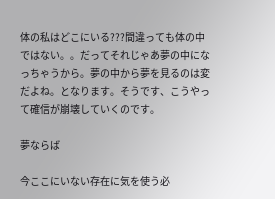体の私はどこにいる???間違っても体の中ではない。。だってそれじゃあ夢の中になっちゃうから。夢の中から夢を見るのは変だよね。となります。そうです、こうやって確信が崩壊していくのです。

夢ならば

今ここにいない存在に気を使う必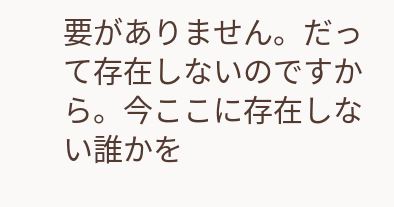要がありません。だって存在しないのですから。今ここに存在しない誰かを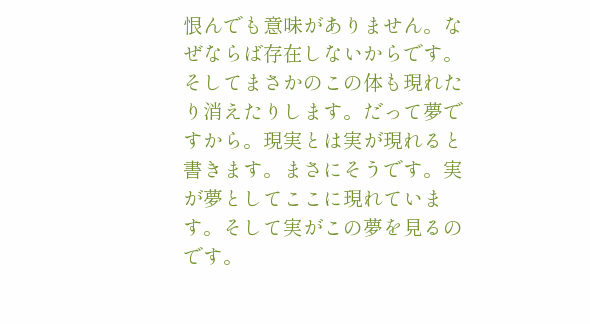恨んでも意味がありません。なぜならば存在しないからです。そしてまさかのこの体も現れたり消えたりします。だって夢ですから。現実とは実が現れると書きます。まさにそうです。実が夢としてここに現れています。そして実がこの夢を見るのです。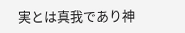実とは真我であり神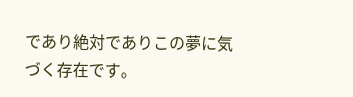であり絶対でありこの夢に気づく存在です。